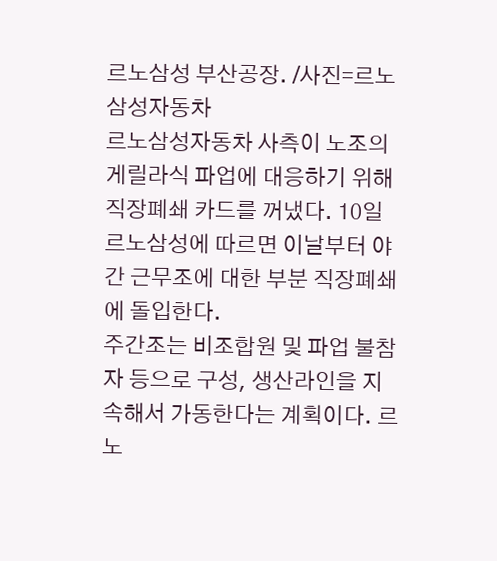르노삼성 부산공장. /사진=르노삼성자동차
르노삼성자동차 사측이 노조의 게릴라식 파업에 대응하기 위해 직장폐쇄 카드를 꺼냈다. 10일 르노삼성에 따르면 이날부터 야간 근무조에 대한 부분 직장폐쇄에 돌입한다.
주간조는 비조합원 및 파업 불참자 등으로 구성, 생산라인을 지속해서 가동한다는 계획이다. 르노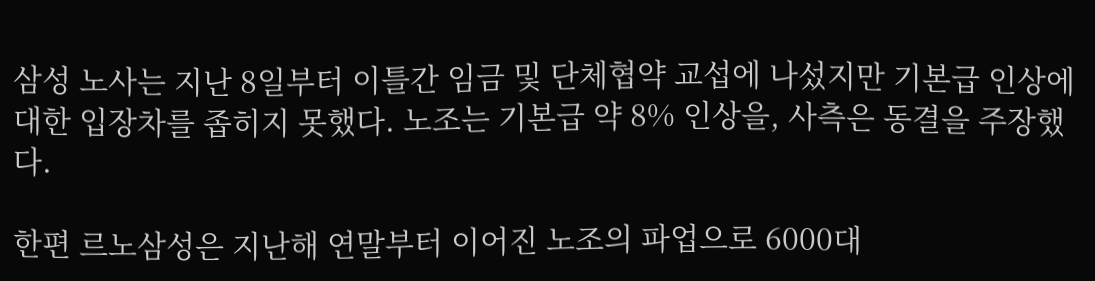삼성 노사는 지난 8일부터 이틀간 임금 및 단체협약 교섭에 나섰지만 기본급 인상에 대한 입장차를 좁히지 못했다. 노조는 기본급 약 8% 인상을, 사측은 동결을 주장했다.

한편 르노삼성은 지난해 연말부터 이어진 노조의 파업으로 6000대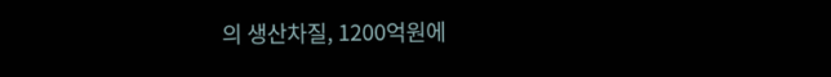의 생산차질, 1200억원에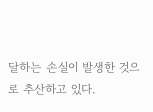달하는 손실이 발생한 것으로 추산하고 있다.